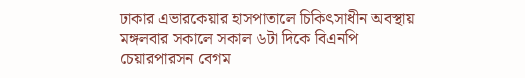ঢাকার এভারকেয়ার হাসপাতালে চিকিৎসাধীন অবস্থায় মঙ্গলবার সকালে সকাল ৬টা দিকে বিএনপি চেয়ারপারসন বেগম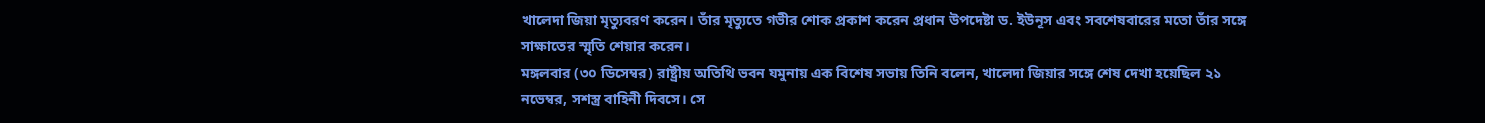খালেদা জিয়া মৃত্যুবরণ করেন। তাঁর মৃত্যুতে গভীর শোক প্রকাশ করেন প্রধান উপদেষ্টা ড. ইউনূস এবং সবশেষবারের মতো তাঁর সঙ্গে সাক্ষাতের স্মৃতি শেয়ার করেন।
মঙ্গলবার (৩০ ডিসেম্বর) রাষ্ট্রীয় অতিথি ভবন যমুনায় এক বিশেষ সভায় তিনি বলেন, খালেদা জিয়ার সঙ্গে শেষ দেখা হয়েছিল ২১ নভেম্বর, সশস্ত্র বাহিনী দিবসে। সে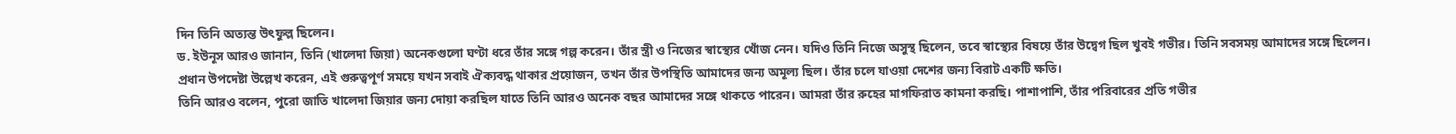দিন তিনি অত্যন্ত উৎফুল্ল ছিলেন।
ড. ইউনূস আরও জানান, তিনি (খালেদা জিয়া) অনেকগুলো ঘণ্টা ধরে তাঁর সঙ্গে গল্প করেন। তাঁর স্ত্রী ও নিজের স্বাস্থ্যের খোঁজ নেন। যদিও তিনি নিজে অসুস্থ ছিলেন, তবে স্বাস্থ্যের বিষয়ে তাঁর উদ্বেগ ছিল খুবই গভীর। তিনি সবসময় আমাদের সঙ্গে ছিলেন।
প্রধান উপদেষ্টা উল্লেখ করেন, এই গুরুত্বপূর্ণ সময়ে যখন সবাই ঐক্যবদ্ধ থাকার প্রয়োজন, তখন তাঁর উপস্থিতি আমাদের জন্য অমূল্য ছিল। তাঁর চলে যাওয়া দেশের জন্য বিরাট একটি ক্ষতি।
তিনি আরও বলেন, পুরো জাতি খালেদা জিয়ার জন্য দোয়া করছিল যাতে তিনি আরও অনেক বছর আমাদের সঙ্গে থাকতে পারেন। আমরা তাঁর রুহের মাগফিরাত কামনা করছি। পাশাপাশি, তাঁর পরিবারের প্রতি গভীর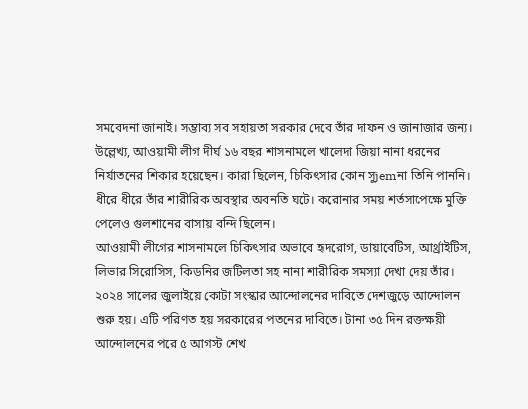সমবেদনা জানাই। সম্ভাব্য সব সহায়তা সরকার দেবে তাঁর দাফন ও জানাজার জন্য।
উল্লেখ্য, আওয়ামী লীগ দীর্ঘ ১৬ বছর শাসনামলে খালেদা জিয়া নানা ধরনের নির্যাতনের শিকার হয়েছেন। কারা ছিলেন, চিকিৎসার কোন সুjemনা তিনি পাননি। ধীরে ধীরে তাঁর শারীরিক অবস্থার অবনতি ঘটে। করোনার সময় শর্তসাপেক্ষে মুক্তি পেলেও গুলশানের বাসায় বন্দি ছিলেন।
আওয়ামী লীগের শাসনামলে চিকিৎসার অভাবে হৃদরোগ, ডায়াবেটিস, আর্থ্রাইটিস, লিভার সিরোসিস, কিডনির জটিলতা সহ নানা শারীরিক সমস্যা দেখা দেয় তাঁর।
২০২৪ সালের জুলাইয়ে কোটা সংস্কার আন্দোলনের দাবিতে দেশজুড়ে আন্দোলন শুরু হয়। এটি পরিণত হয় সরকারের পতনের দাবিতে। টানা ৩৫ দিন রক্তক্ষয়ী আন্দোলনের পরে ৫ আগস্ট শেখ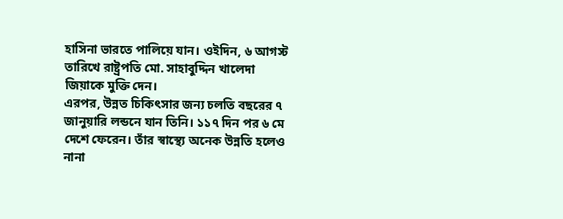হাসিনা ভারতে পালিয়ে যান। ওইদিন, ৬ আগস্ট তারিখে রাষ্ট্রপতি মো. সাহাবুদ্দিন খালেদা জিয়াকে মুক্তি দেন।
এরপর, উন্নত চিকিৎসার জন্য চলতি বছরের ৭ জানুয়ারি লন্ডনে যান তিনি। ১১৭ দিন পর ৬ মে দেশে ফেরেন। তাঁর স্বাস্থ্যে অনেক উন্নতি হলেও নানা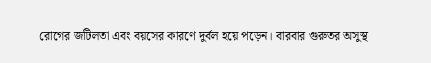রোগের জটিলতা এবং বয়সের কারণে দুর্বল হয়ে পড়েন। বারবার গুরুতর অসুস্থ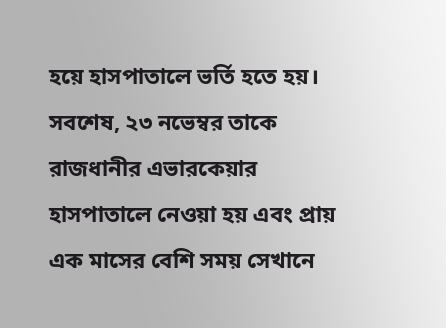হয়ে হাসপাতালে ভর্তি হতে হয়।
সবশেষ, ২৩ নভেম্বর তাকে রাজধানীর এভারকেয়ার হাসপাতালে নেওয়া হয় এবং প্রায় এক মাসের বেশি সময় সেখানে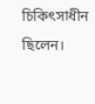চিকিৎসাধীন ছিলেন।